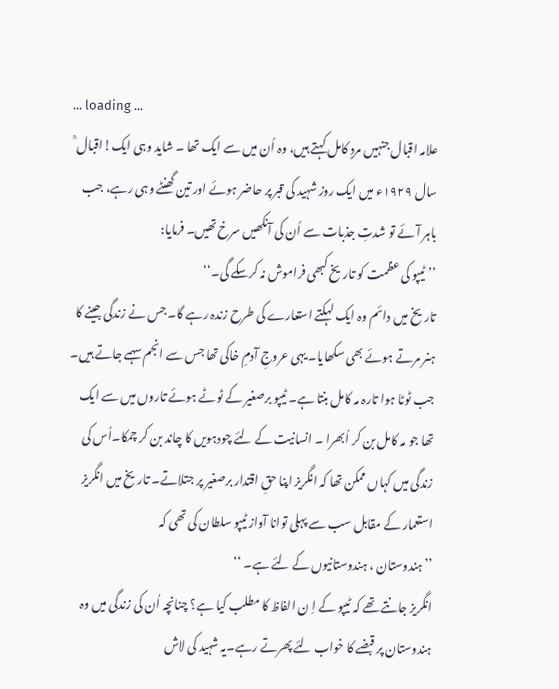... loading ...
علامہ اقبال جنہیں مردِ کامل کہتے ہیں، وہ اُن میں سے ایک تھا ۔ شاید وہی ایک!اقبال ؒ سال ۱۹۲۹ء میں ایک روز شہید کی قبر پر حاضر ہوئے اور تین گھنٹے وہی رہے، جب باہر آئے تو شدتِ جذبات سے اُن کی آنکھیں سرخ تھیں۔ فرمایا:
’’ٹیپو کی عظمت کو تاریخ کبھی فراموش نہ کرسکے گی۔‘‘
تاریخ میں دائم وہ ایک لہکتے استعارے کی طرح زندہ رہے گا۔ جس نے زندگی جینے کا ہنر مرتے ہوئے بھی سکھایا۔ یہی عروجِ آدمِ خاکی تھا جس سے انجم سہمے جاتے ہیں۔ جب ٹوٹا ہوا تارہ مہ کامل بنتا ہے۔ ٹیپو برصغیر کے ٹوٹے ہوئے تاروں میں سے ایک تھا جو مہ کامل بن کر اُبھرا ۔ انسانیت کے لئے چودہویں کا چاند بن کر چمکا۔اُس کی زندگی میں کہاں ممکن تھا کہ انگریز اپنا حقِ اقتدار برصغیر پر جتلاتے۔ تاریخ میں انگریز استعمار کے مقابل سب سے پہلی توانا آواز ٹیپو سلطان کی تھی کہ
’’ہندوستان ، ہندوستانیوں کے لئے ہے۔ ‘‘
انگریز جانتے تھے کہ ٹیپو کے اِ ن الفاظ کا مطلب کیا ہے؟ چنانچہ اُن کی زندگی میں وہ ہندوستان پر قبضے کا خواب لئے پھرتے رہے۔یہ شہید کی لاش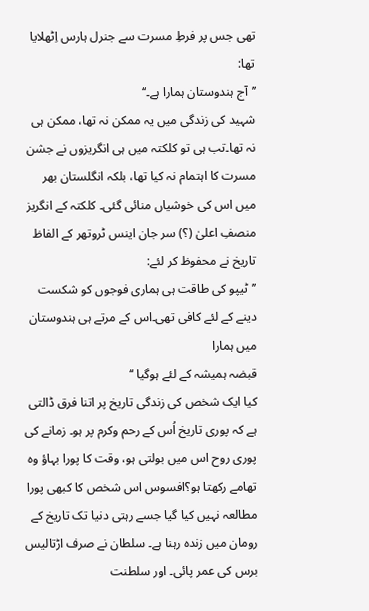تھی جس پر فرطِ مسرت سے جنرل ہارس اِٹھلایا تھا:
’’آج ہندوستان ہمارا ہے۔‘‘
شہید کی زندگی میں یہ ممکن نہ تھا، ممکن ہی نہ تھا۔تب ہی تو کلکتہ میں ہی انگریزوں نے جشن مسرت کا اہتمام نہ کیا تھا، بلکہ انگلستان بھر میں اس کی خوشیاں منائی گئی۔ کلکتہ کے انگریز منصفِ اعلیٰ (؟) سر جان اینس ٹروتھر کے الفاظ تاریخ نے محفوظ کر لئے:
’’ٹیپو کی طاقت ہی ہماری فوجوں کو شکست دینے کے لئے کافی تھی۔اس کے مرتے ہی ہندوستان میں ہمارا
قبضہ ہمیشہ کے لئے ہوگیا ‘‘
کیا ایک شخص کی زندگی تاریخ پر اتنا فرق ڈالتی ہے کہ پوری تاریخ اُس کے رحم وکرم پر ہو۔ زمانے کی پوری روح اس میں بولتی ہو، وقت کا پورا بہاؤ وہ تھامے رکھتا ہو؟افسوس اس شخص کا کبھی پورا مطالعہ نہیں کیا گیا جسے رہتی دنیا تک تاریخ کے رومان میں زندہ رہنا ہے۔ سلطان نے صرف اڑتالیس برس کی عمر پائی۔ اور سلطنت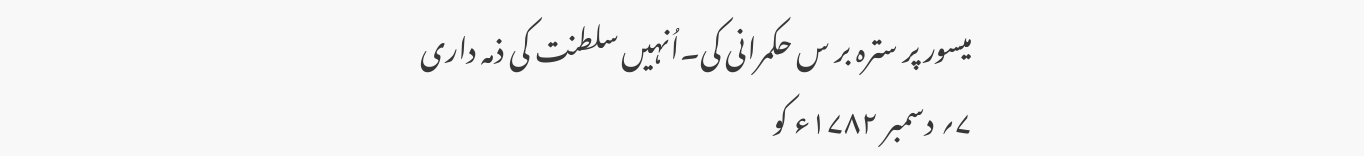میسور پر سترہ بر س حکمرانی کی۔اُنہیں سلطنت کی ذمہ داری ۷؍ دسمبر ۱۷۸۲ء کو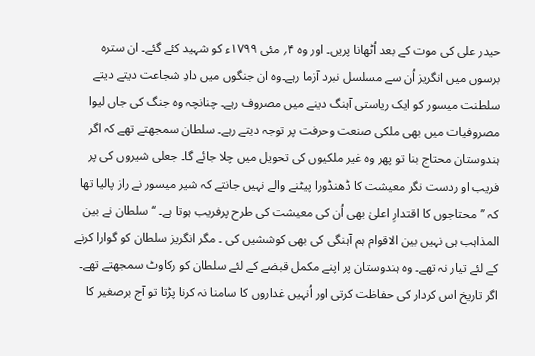حیدر علی کی موت کے بعد اُٹھانا پریں۔ اور وہ ۴؍ مئی ۱۷۹۹ء کو شہید کئے گئے۔ ان سترہ برسوں میں انگریز اُن سے مسلسل نبرد آزما رہے۔وہ ان جنگوں میں دادِ شجاعت دیتے دیتے سلطنت میسور کو ایک ریاستی آہنگ دینے میں مصروف رہے۔ چنانچہ وہ جنگ کی جاں لیوا مصروفیات میں بھی ملکی صنعت وحرفت پر توجہ دیتے رہے۔ سلطان سمجھتے تھے کہ اگر ہندوستان محتاج بنا تو پھر وہ غیر ملکیوں کی تحویل میں چلا جائے گا۔ جعلی شیروں کی پر فریب او ردست نگر معیشت کا ڈھنڈورا پیٹنے والے نہیں جانتے کہ شیر میسور نے راز پالیا تھا کہ ’’محتاجوں کا اقتدارِ اعلیٰ بھی اُن کی معیشت کی طرح پرفریب ہوتا ہے۔ ‘‘ سلطان نے بین المذاہب ہی نہیں بین الاقوام ہم آہنگی کی بھی کوششیں کی ۔ مگر انگریز سلطان کو گوارا کرنے کے لئے تیار نہ تھے۔ وہ ہندوستان پر اپنے مکمل قبضے کے لئے سلطان کو رکاوٹ سمجھتے تھے۔ اگر تاریخ اس کردار کی حفاظت کرتی اور اُنہیں غداروں کا سامنا نہ کرنا پڑتا تو آج برصغیر کا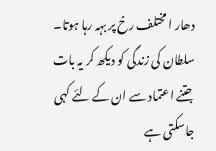دھار ا مختلف رخ پر بہہ رہا ہوتا۔ سلطان کی زندگی کو دیکھ کر یہ بات جتنے اعتماد سے ان کے لئے کہی جاسکتی ہے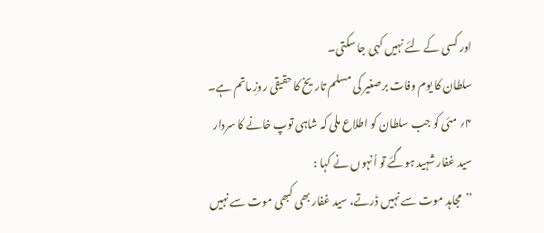اور کسی کے لئے نہیں کہی جا سکتی۔
سلطان کا یوم وفات برصغیر کی مسلم تاریخ کا حقیقی روزِ ماتم ہے۔ ۴؍ مئی کو جب سلطان کو اطلاع ملی کہ شاہی توپ خانے کا سردار سید غفار شہید ہوگئے تو اُنہوں نے کہا :
’’مجاہد موت سے نہیں ڈرتے، سید غفار بھی کبھی موت سے نہیں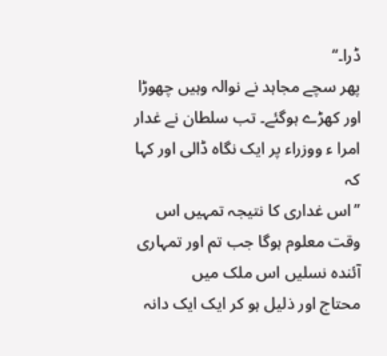ڈرا۔‘‘
پھر سچے مجاہد نے نوالہ وہیں چھوڑا اور کھڑے ہوگئے۔ تب سلطان نے غدار امرا ء ووزراء پر ایک نگاہ ڈالی اور کہا کہ
’’اس غداری کا نتیجہ تمہیں اس وقت معلوم ہوگا جب تم اور تمہاری آئندہ نسلیں اس ملک میں
محتاج اور ذلیل ہو کر ایک ایک دانہ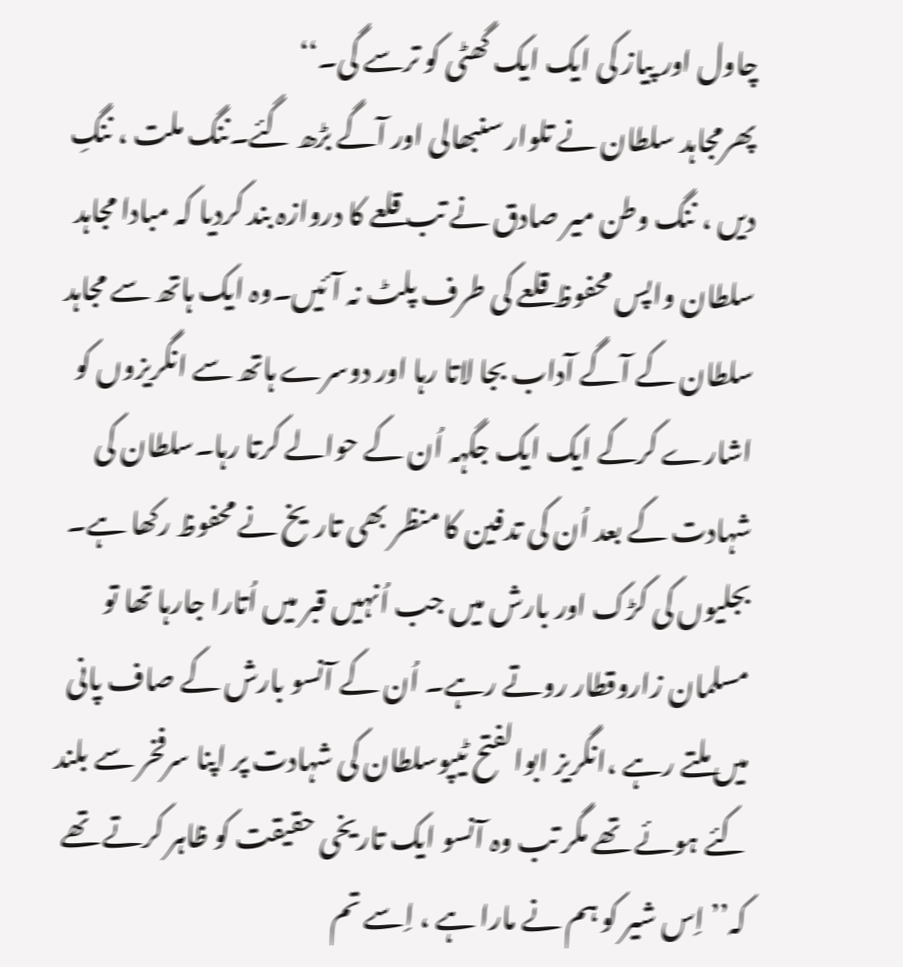چاول اور پیاز کی ایک ایک گھٹی کو ترسے گی۔‘‘
پھرمجاہد سلطان نے تلوار سنبھالی اور آگے بڑھ گئے۔ننگ ملت ، ننگِ دیں ، ننگ وطن میر صادق نے تب قلعے کا دروازہ بند کردیا کہ مبادا مجاہد سلطان واپس محفوظ قلعے کی طرف پلٹ نہ آئیں۔وہ ایک ہاتھ سے مجاہد سلطان کے آگے آداب بجا لاتا رہا اور دوسرے ہاتھ سے انگریزوں کو اشارے کرکے ایک ایک جگہہ اُن کے حوالے کرتا رہا۔سلطان کی شہادت کے بعد اُن کی تدفین کا منظر بھی تاریخ نے محفوظ رکھا ہے۔ بجلیوں کی کڑک اور بارش میں جب اُنہیں قبر میں اُتارا جارہا تھا تو مسلمان زاروقطار روتے رہے۔ اُن کے آنسو بارش کے صاف پانی میں ملتے رہے ،انگریز ابوالفتح ٹیپوسلطان کی شہادت پر اپنا سرفخر سے بلند کئے ہوئے تھے مگر تب وہ آنسو ایک تاریخی حقیقت کو ظاہر کرتے تھے کہ’’ اِس شیر کو ہم نے مارا ہے ، اِسے تم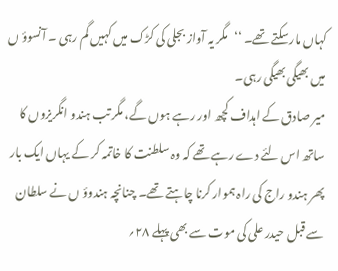کہاں مارسکتے تھے۔ ‘‘مگر یہ آواز بجلی کی کڑک میں کہیں گم رہی ۔ آنسوؤ ں میں بھیگی بھیگی رہی۔
میر صادق کے اہداف کچھ اور رہے ہوں گے، مگر تب ہندو انگریزوں کا ساتھ اس لئے دے رہے تھے کہ وہ سلطنت کا خاتمہ کر کے یہاں ایک بار پھر ہندو راج کی راہ ہموار کرنا چاہتے تھے۔ چنانچہ ہندوؤ ں نے سلطان سے قبل حیدر علی کی موت سے بھی پہلے ۲۸؍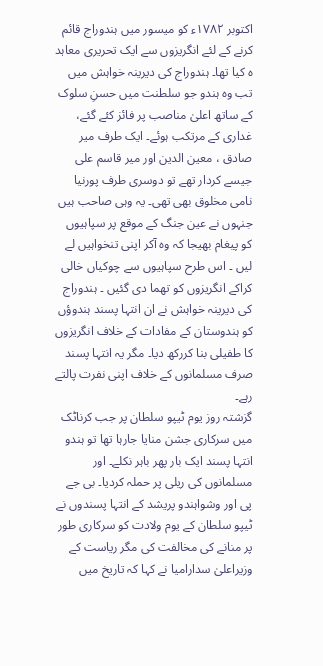اکتوبر ۱۷۸۲ء کو میسور میں ہندوراج قائم کرنے کے لئے انگریزوں سے ایک تحریری معاہد ہ کیا تھا۔ ہندوراج کی دیرینہ خواہش میں تب وہ ہندو جو سلطنت میں حسنِ سلوک کے ساتھ اعلیٰ مناصب پر فائز کئے گئے، غداری کے مرتکب ہوئے۔ ایک طرف میر صادق ، معین الدین اور میر قاسم علی جیسے کردار تھے تو دوسری طرف پورنیا نامی مخلوق بھی تھی۔ یہ وہی صاحب ہیں جنہوں نے عین جنگ کے موقع پر سپاہیوں کو پیغام بھیجا کہ وہ آکر اپنی تنخواہیں لے لیں ۔ اس طرح سپاہیوں سے چوکیاں خالی کراکے انگریزوں کو تھما دی گئیں ۔ ہندوراج کی دیرینہ خواہش نے ان انتہا پسند ہندوؤں کو ہندوستان کے مفادات کے خلاف انگریزوں کا طفیلی بنا کررکھ دیا۔ مگر یہ انتہا پسند صرف مسلمانوں کے خلاف اپنی نفرت پالتے رہے۔
گزشتہ روز یوم ٹیپو سلطان پر جب کرناٹک میں سرکاری جشن منایا جارہا تھا تو ہندو انتہا پسند ایک بار پھر باہر نکلے۔ اور مسلمانوں کی ریلی پر حملہ کردیا۔ بی جے پی اور وشواہندو پریشد کے انتہا پسندوں نے ٹیپو سلطان کے یوم ولادت کو سرکاری طور پر منانے کی مخالفت کی مگر ریاست کے وزیراعلیٰ سدارامیا نے کہا کہ تاریخ میں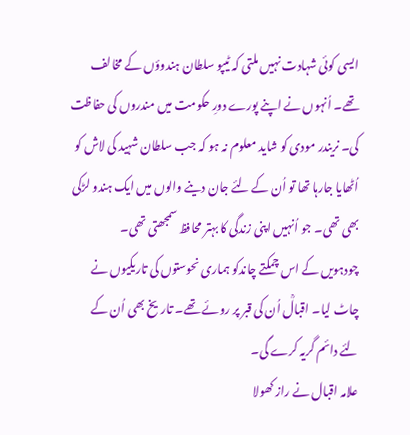ایسی کوئی شہادت نہیں ملتی کہ ٹیپو سلطان ہندوؤں کے مخالف تھے۔ اُنہوں نے اپنے پورے دورِ حکومت میں مندروں کی حفاظت کی۔ نریندر مودی کو شاید معلوم نہ ہو کہ جب سلطان شہید کی لاش کو اُٹھایا جارہا تھا تو اُن کے لئے جان دینے والوں میں ایک ہندو لڑکی بھی تھی۔ جو اُنہیں اپنی زندگی کا بہتر محافظ سمجھتی تھی۔
چودہویں کے اس چمکتے چاندکو ہماری نحوستوں کی تاریکیوں نے چاٹ لیا۔ اقبالؒ اُن کی قبر پر روئے تھے۔ تاریخ بھی اُن کے لئے دائم گریہ کرے گی۔
علامہ اقبال نے راز کھولا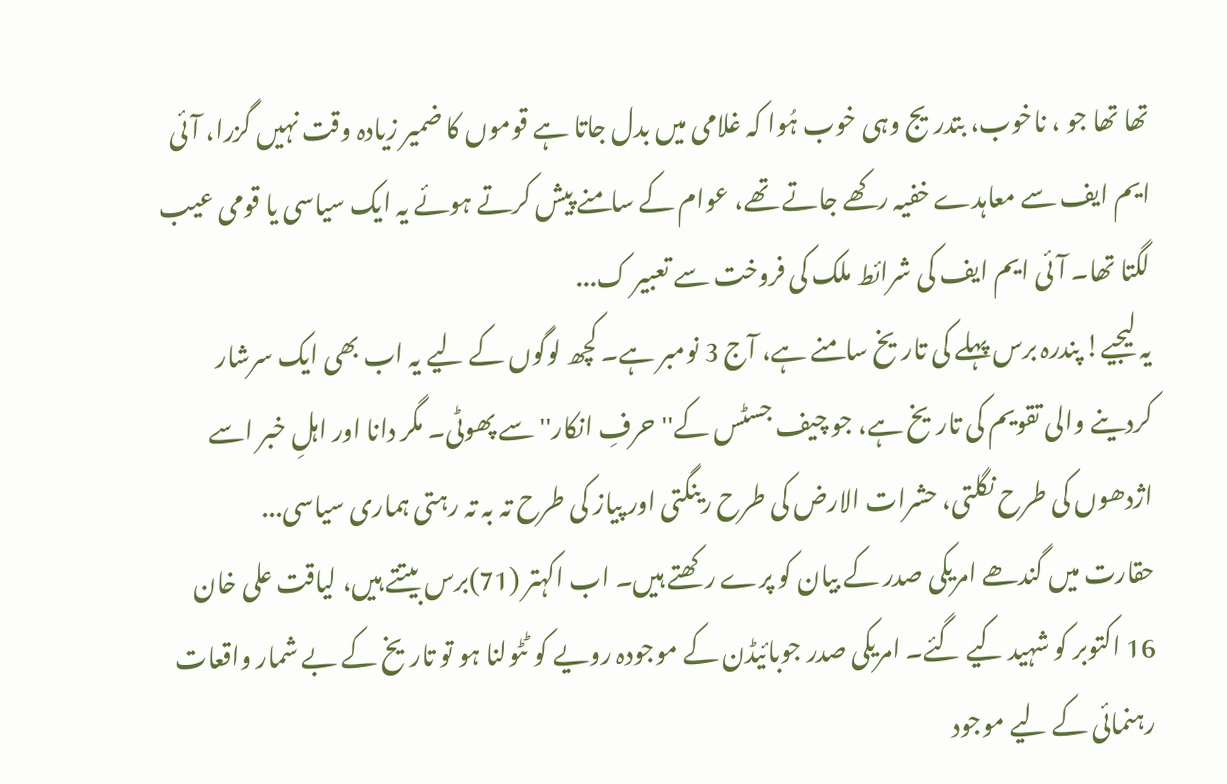تھا تھا جو ، ناخوب، بتدریج وہی خوب ہُوا کہ غلامی میں بدل جاتا ہے قوموں کا ضمیر زیادہ وقت نہیں گزرا، آئی ایم ایف سے معاہدے خفیہ رکھے جاتے تھے، عوام کے سامنے پیش کرتے ہوئے یہ ایک سیاسی یا قومی عیب لگتا تھا۔ آئی ایم ایف کی شرائط ملک کی فروخت سے تعبیر ک...
یہ لیجیے! پندرہ برس پہلے کی تاریخ سامنے ہے، آج 3 نومبر ہے۔ کچھ لوگوں کے لیے یہ اب بھی ایک سرشار کردینے والی تقویم کی تاریخ ہے، جو چیف جسٹس کے''حرفِ انکار'' سے پھوٹی۔ مگر دانا اور اہلِ خبر اسے اژدھوں کی طرح نگلتی، حشرات الارض کی طرح رینگتی اور پیاز کی طرح تہ بہ تہ رہتی ہماری سیاسی...
حقارت میں گندھے امریکی صدر کے بیان کو پرے رکھتے ہیں۔ اب اکہتر (71)برس بیتتے ہیں، لیاقت علی خان 16 اکتوبر کو شہید کیے گئے۔ امریکی صدر جوبائیڈن کے موجودہ رویے کو ٹٹولنا ہو تو تاریخ کے بے شمار واقعات رہنمائی کے لیے موجود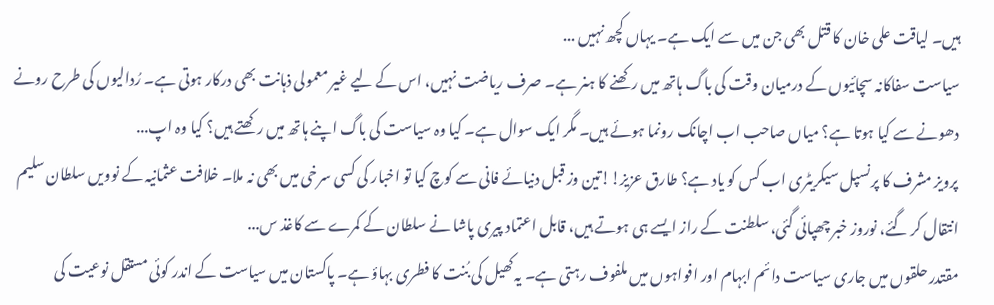ہیں۔ لیاقت علی خان کا قتل بھی جن میں سے ایک ہے۔ یہاں کچھ نہیں ...
سیاست سفاکانہ سچائیوں کے درمیان وقت کی باگ ہاتھ میں رکھنے کا ہنر ہے۔ صرف ریاضت نہیں، اس کے لیے غیر معمولی ذہانت بھی درکار ہوتی ہے۔ رُدالیوں کی طرح رونے دھونے سے کیا ہوتا ہے؟ میاں صاحب اب اچانک رونما ہوئے ہیں۔ مگر ایک سوال ہے۔ کیا وہ سیاست کی باگ اپنے ہاتھ میں رکھتے ہیں؟ کیا وہ اپ...
پرویز مشرف کا پرنسپل سیکریٹری اب کس کو یاد ہے؟ طارق عزیز!!تین وز قبل دنیائے فانی سے کوچ کیا تو اخبار کی کسی سرخی میں بھی نہ ملا۔ خلافت عثمانیہ کے نوویں سلطان سلیم انتقال کر گئے، نوروز خبر چھپائی گئی، سلطنت کے راز ایسے ہی ہوتے ہیں، قابل اعتماد پیری پاشا نے سلطان کے کمرے سے کاغذ س...
مقتدر حلقوں میں جاری سیاست دائم ابہام اور افواہوں میں ملفوف رہتی ہے۔ یہ کھیل کی بُنت کا فطری بہاؤ ہے۔ پاکستان میں سیاست کے اندر کوئی مستقل نوعیت کی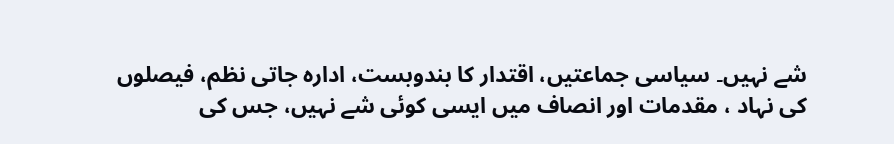شے نہیں۔ سیاسی جماعتیں، اقتدار کا بندوبست، ادارہ جاتی نظم، فیصلوں کی نہاد ، مقدمات اور انصاف میں ایسی کوئی شے نہیں، جس کی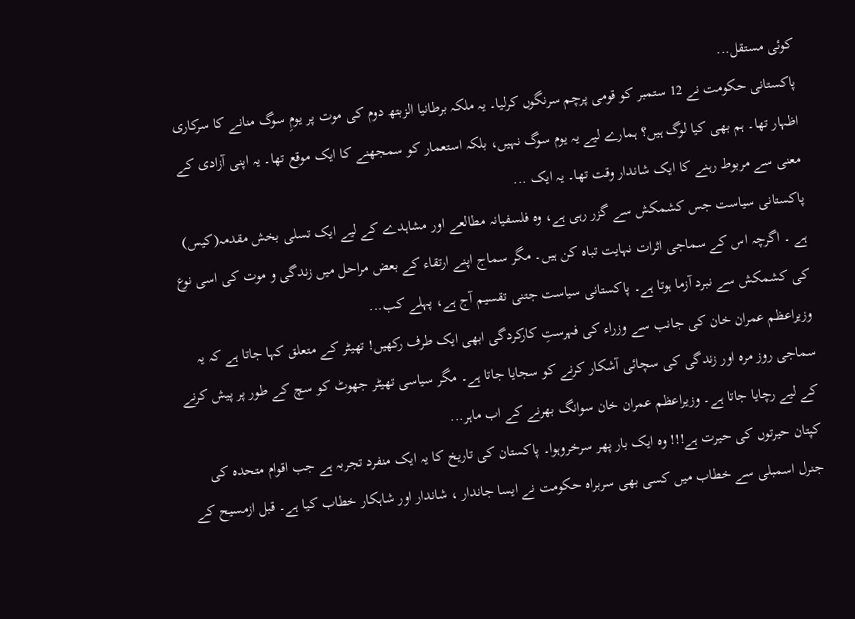کوئی مستقل...
پاکستانی حکومت نے 12 ستمبر کو قومی پرچم سرنگوں کرلیا۔ یہ ملکہ برطانیا الزبتھ دوم کی موت پر یومِ سوگ منانے کا سرکاری اظہار تھا۔ ہم بھی کیا لوگ ہیں؟ ہمارے لیے یہ یوم سوگ نہیں، بلکہ استعمار کو سمجھنے کا ایک موقع تھا۔ یہ اپنی آزادی کے معنی سے مربوط رہنے کا ایک شاندار وقت تھا۔ یہ ایک ...
پاکستانی سیاست جس کشمکش سے گزر رہی ہے، وہ فلسفیانہ مطالعے اور مشاہدے کے لیے ایک تسلی بخش مقدمہ(کیس) ہے ۔ اگرچہ اس کے سماجی اثرات نہایت تباہ کن ہیں۔ مگر سماج اپنے ارتقاء کے بعض مراحل میں زندگی و موت کی اسی نوع کی کشمکش سے نبرد آزما ہوتا ہے۔ پاکستانی سیاست جتنی تقسیم آج ہے، پہلے کب...
وزیراعظم عمران خان کی جانب سے وزراء کی فہرستِ کارکردگی ابھی ایک طرف رکھیں! تھیٹر کے متعلق کہا جاتا ہے کہ یہ سماجی روز مرہ اور زندگی کی سچائی آشکار کرنے کو سجایا جاتا ہے۔ مگر سیاسی تھیٹر جھوٹ کو سچ کے طور پر پیش کرنے کے لیے رچایا جاتا ہے۔ وزیراعظم عمران خان سوانگ بھرنے کے اب ماہر...
کپتان حیرتوں کی حیرت ہے!!! وہ ایک بار پھر سرخروہوا۔ پاکستان کی تاریخ کا یہ ایک منفرد تجربہ ہے جب اقوام متحدہ کی جنرل اسمبلی سے خطاب میں کسی بھی سربراہ حکومت نے ایسا جاندار ، شاندار اور شاہکار خطاب کیا ہے۔ قبل ازمسیح کے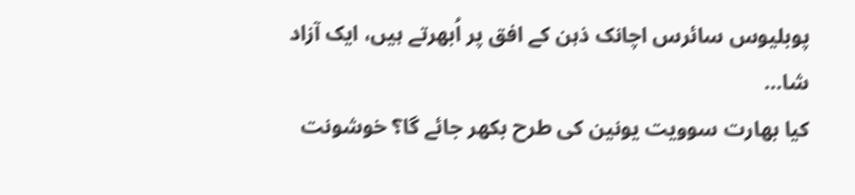پوبلیوس سائرس اچانک ذہن کے افق پر اُبھرتے ہیں، ایک آزاد شا...
کیا بھارت سوویت یونین کی طرح بکھر جائے گا؟ خوشونت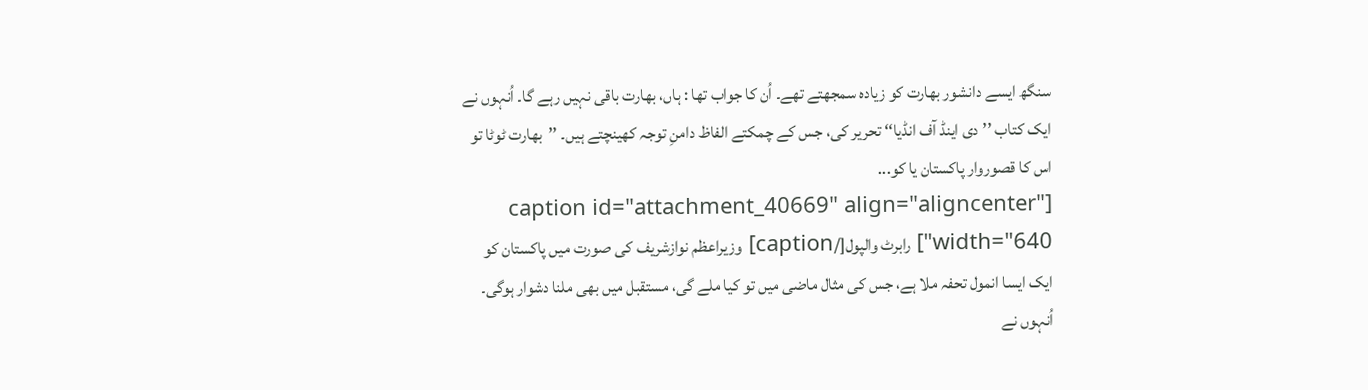سنگھ ایسے دانشور بھارت کو زیادہ سمجھتے تھے۔ اُن کا جواب تھا : ہاں، بھارت باقی نہیں رہے گا۔ اُنہوں نے ایک کتاب ’’دی اینڈ آف انڈیا‘‘ تحریر کی، جس کے چمکتے الفاظ دامنِ توجہ کھینچتے ہیں۔ ’’بھارت ٹوٹا تو اس کا قصوروار پاکستان یا کو...
[caption id="attachment_40669" align="aligncenter" width="640"] رابرٹ والپول[/caption] وزیراعظم نوازشریف کی صورت میں پاکستان کو ایک ایسا انمول تحفہ ملا ہے، جس کی مثال ماضی میں تو کیا ملے گی، مستقبل میں بھی ملنا دشوار ہوگی۔ اُنہوں نے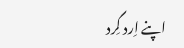اپنے اِرد گِرد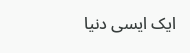ایک ایسی دنیا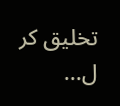تخلیق کر ل...